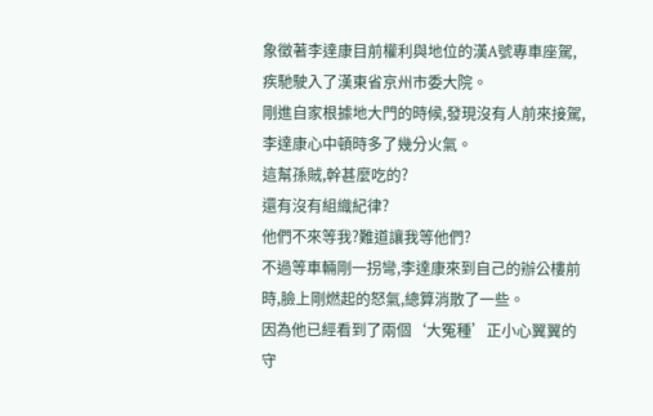象徵著李達康目前權利與地位的漢A號專車座駕,疾馳駛入了漢東省京州市委大院。
剛進自家根據地大門的時候,發現沒有人前來接駕,李達康心中頓時多了幾分火氣。
這幫孫賊,幹甚麼吃的?
還有沒有組織紀律?
他們不來等我?難道讓我等他們?
不過等車輛剛一拐彎,李達康來到自己的辦公樓前時,臉上剛燃起的怒氣,總算消散了一些。
因為他已經看到了兩個‘大冤種’正小心翼翼的守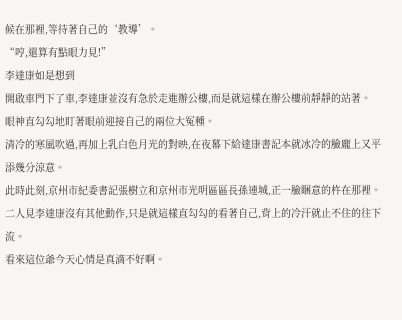候在那裡,等待著自己的‘教導’。
“哼,還算有點眼力見!”
李達康如是想到
開啟車門下了車,李達康並沒有急於走進辦公樓,而是就這樣在辦公樓前靜靜的站著。
眼神直勾勾地盯著眼前迎接自己的兩位大冤種。
清冷的寒風吹過,再加上乳白色月光的對映,在夜幕下給達康書記本就冰冷的臉龐上又平添幾分涼意。
此時此刻,京州市紀委書記張樹立和京州市光明區區長孫連城,正一臉睏意的杵在那裡。
二人見李達康沒有其他動作,只是就這樣直勾勾的看著自己,背上的冷汗就止不住的往下流。
看來這位爺今天心情是真滴不好啊。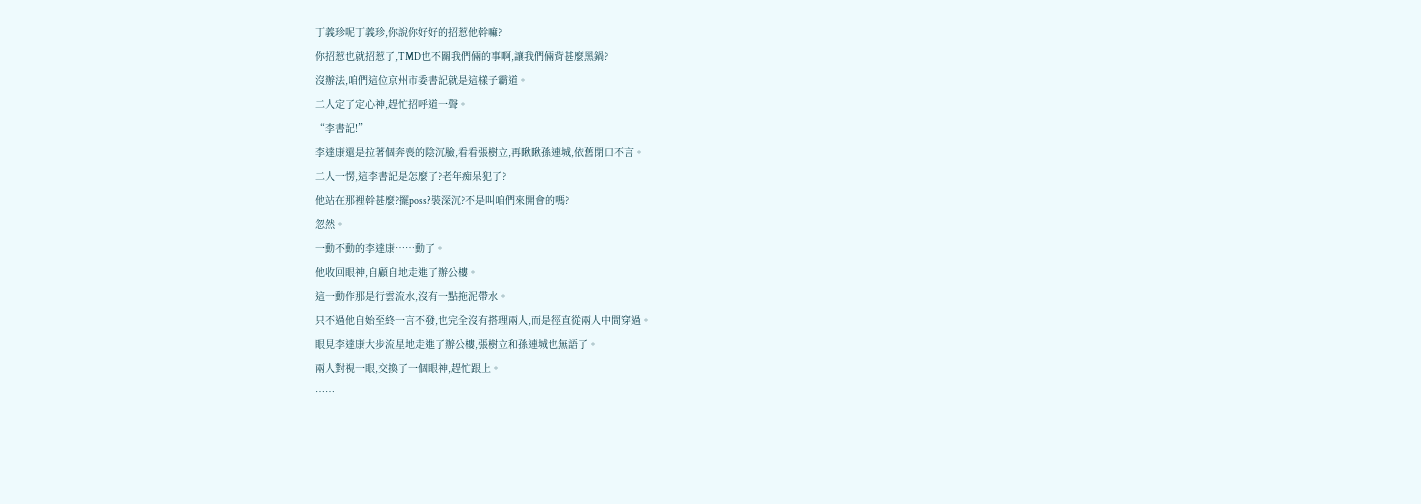丁義珍呢丁義珍,你說你好好的招惹他幹嘛?
你招惹也就招惹了,TMD也不關我們倆的事啊,讓我們倆背甚麼黑鍋?
沒辦法,咱們這位京州市委書記就是這樣子霸道。
二人定了定心神,趕忙招呼道一聲。
“李書記!”
李達康還是拉著個奔喪的陰沉臉,看看張樹立,再瞅瞅孫連城,依舊閉口不言。
二人一愣,這李書記是怎麼了?老年痴呆犯了?
他站在那裡幹甚麼?擺poss?裝深沉?不是叫咱們來開會的嗎?
忽然。
一動不動的李達康……動了。
他收回眼神,自顧自地走進了辦公樓。
這一動作那是行雲流水,沒有一點拖泥帶水。
只不過他自始至終一言不發,也完全沒有搭理兩人,而是徑直從兩人中間穿過。
眼見李達康大步流星地走進了辦公樓,張樹立和孫連城也無語了。
兩人對視一眼,交換了一個眼神,趕忙跟上。
……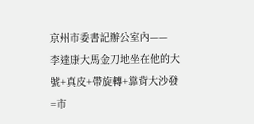京州市委書記辦公室內——
李達康大馬金刀地坐在他的大號+真皮+帶旋轉+靠背大沙發=市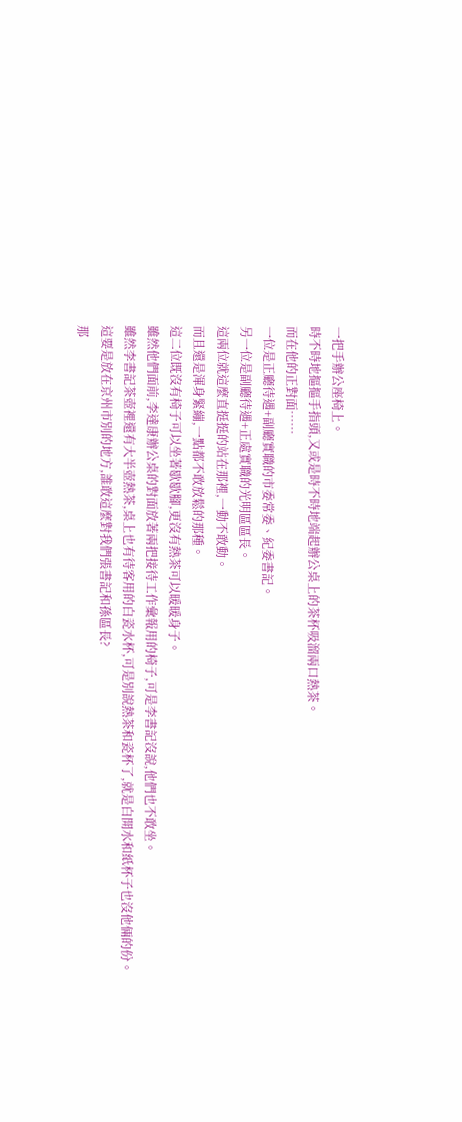一把手辦公座椅上。
時不時地摳摳手指頭,又或是時不時地端起辦公桌上的茶杯吸溜兩口熱茶。
而在他的正對面……
一位是正廳待遇+副廳實職的市委常委、紀委書記。
另一位是副廳待遇+正處實職的光明區區長。
這兩位就這麼直挺挺的站在那裡,一動不敢動。
而且還是渾身緊繃,一點都不敢放鬆的那種。
這二位既沒有椅子可以坐著歇歇腳,更沒有熱茶可以暖暖身子。
雖然他們面前,李達康辦公桌的對面放著兩把接待工作彙報用的椅子,可是李書記沒說,他們也不敢坐。
雖然李書記茶壺裡還有大半壺熱茶,桌上也有待客用的白瓷水杯,可是別說熱茶和瓷杯了,就是白開水和紙杯子也沒他倆的份。
這要是放在京州市別的地方,誰敢這麼對我們張書記和孫區長?
那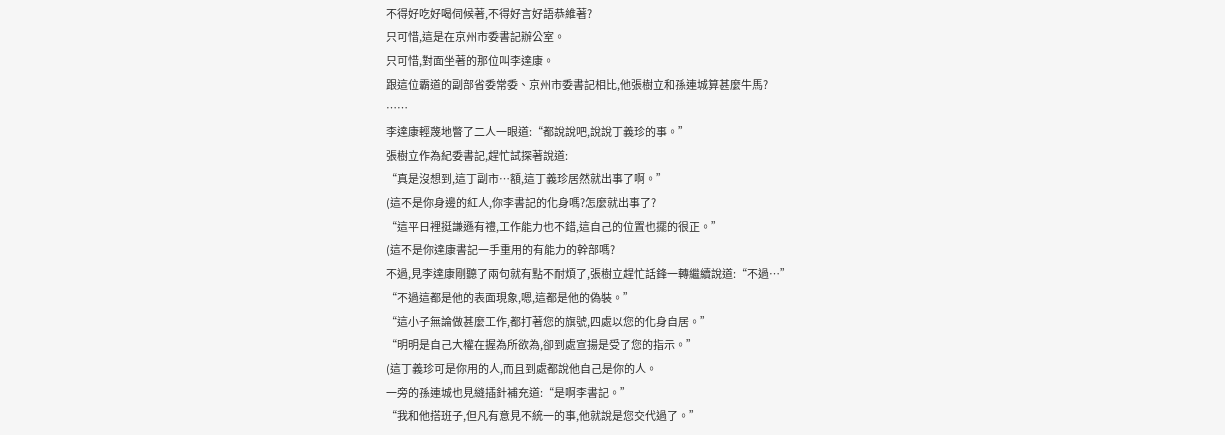不得好吃好喝伺候著,不得好言好語恭維著?
只可惜,這是在京州市委書記辦公室。
只可惜,對面坐著的那位叫李達康。
跟這位霸道的副部省委常委、京州市委書記相比,他張樹立和孫連城算甚麼牛馬?
……
李達康輕蔑地瞥了二人一眼道:“都說說吧,說說丁義珍的事。”
張樹立作為紀委書記,趕忙試探著說道:
“真是沒想到,這丁副市…額,這丁義珍居然就出事了啊。”
(這不是你身邊的紅人,你李書記的化身嗎?怎麼就出事了?
“這平日裡挺謙遜有禮,工作能力也不錯,這自己的位置也擺的很正。”
(這不是你達康書記一手重用的有能力的幹部嗎?
不過,見李達康剛聽了兩句就有點不耐煩了,張樹立趕忙話鋒一轉繼續說道:“不過…”
“不過這都是他的表面現象,嗯,這都是他的偽裝。”
“這小子無論做甚麼工作,都打著您的旗號,四處以您的化身自居。”
“明明是自己大權在握為所欲為,卻到處宣揚是受了您的指示。”
(這丁義珍可是你用的人,而且到處都說他自己是你的人。
一旁的孫連城也見縫插針補充道:“是啊李書記。”
“我和他搭班子,但凡有意見不統一的事,他就說是您交代過了。”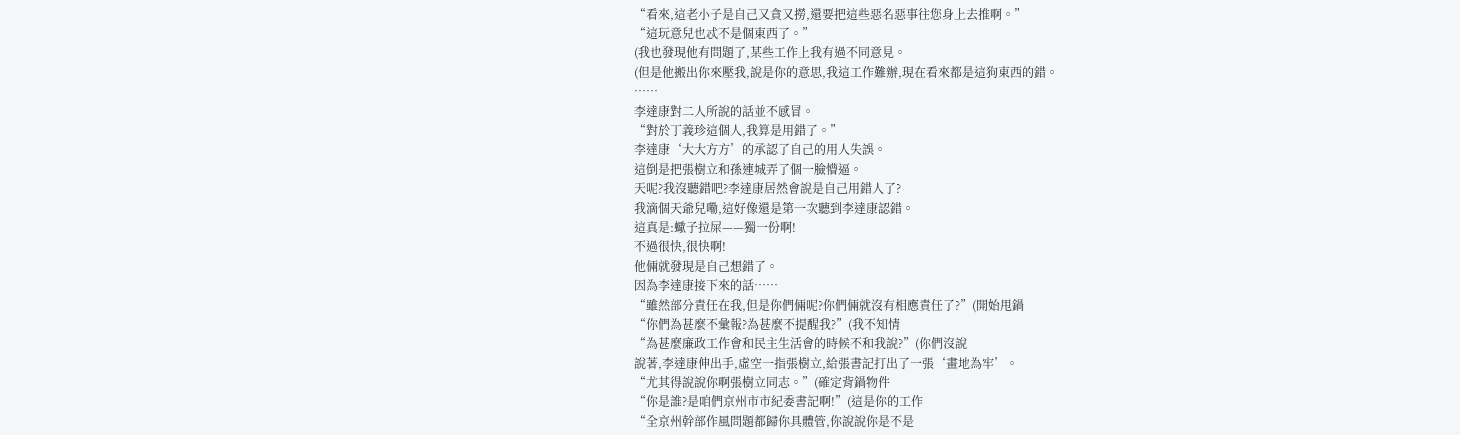“看來,這老小子是自己又貪又撈,還要把這些惡名惡事往您身上去推啊。”
“這玩意兒也忒不是個東西了。”
(我也發現他有問題了,某些工作上我有過不同意見。
(但是他搬出你來壓我,說是你的意思,我這工作難辦,現在看來都是這狗東西的錯。
……
李達康對二人所說的話並不感冒。
“對於丁義珍這個人,我算是用錯了。”
李達康‘大大方方’的承認了自己的用人失誤。
這倒是把張樹立和孫連城弄了個一臉懵逼。
天呢?我沒聽錯吧?李達康居然會說是自己用錯人了?
我滴個天爺兒嘞,這好像還是第一次聽到李達康認錯。
這真是:蠍子拉屎——獨一份啊!
不過很快,很快啊!
他倆就發現是自己想錯了。
因為李達康接下來的話……
“雖然部分責任在我,但是你們倆呢?你們倆就沒有相應責任了?”(開始甩鍋
“你們為甚麼不彙報?為甚麼不提醒我?”(我不知情
“為甚麼廉政工作會和民主生活會的時候不和我說?”(你們沒說
說著,李達康伸出手,虛空一指張樹立,給張書記打出了一張‘畫地為牢’。
“尤其得說說你啊張樹立同志。”(確定背鍋物件
“你是誰?是咱們京州市市紀委書記啊!”(這是你的工作
“全京州幹部作風問題都歸你具體管,你說說你是不是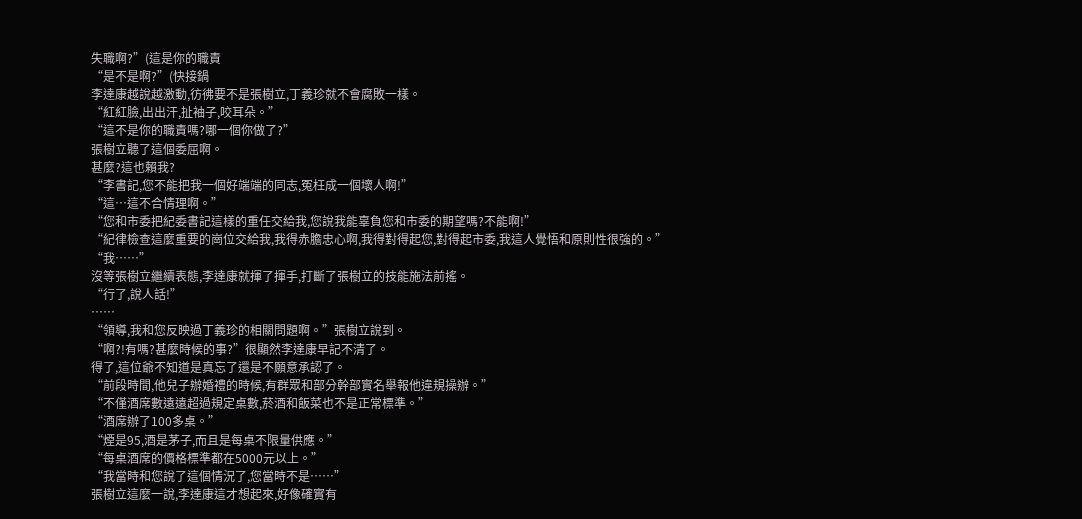失職啊?”(這是你的職責
“是不是啊?”(快接鍋
李達康越說越激動,彷彿要不是張樹立,丁義珍就不會腐敗一樣。
“紅紅臉,出出汗,扯袖子,咬耳朵。”
“這不是你的職責嗎?哪一個你做了?”
張樹立聽了這個委屈啊。
甚麼?這也賴我?
“李書記,您不能把我一個好端端的同志,冤枉成一個壞人啊!”
“這…這不合情理啊。”
“您和市委把紀委書記這樣的重任交給我,您說我能辜負您和市委的期望嗎?不能啊!”
“紀律檢查這麼重要的崗位交給我,我得赤膽忠心啊,我得對得起您,對得起市委,我這人覺悟和原則性很強的。”
“我……”
沒等張樹立繼續表態,李達康就揮了揮手,打斷了張樹立的技能施法前搖。
“行了,說人話!”
……
“領導,我和您反映過丁義珍的相關問題啊。”張樹立說到。
“啊?!有嗎?甚麼時候的事?”很顯然李達康早記不清了。
得了,這位爺不知道是真忘了還是不願意承認了。
“前段時間,他兒子辦婚禮的時候,有群眾和部分幹部實名舉報他違規操辦。”
“不僅酒席數遠遠超過規定桌數,菸酒和飯菜也不是正常標準。”
“酒席辦了100多桌。”
“煙是95,酒是茅子,而且是每桌不限量供應。”
“每桌酒席的價格標準都在5000元以上。”
“我當時和您說了這個情況了,您當時不是……”
張樹立這麼一說,李達康這才想起來,好像確實有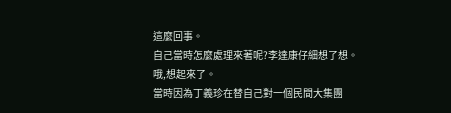這麼回事。
自己當時怎麼處理來著呢?李達康仔細想了想。
哦,想起來了。
當時因為丁義珍在替自己對一個民間大集團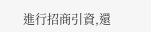進行招商引資,還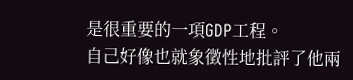是很重要的一項GDP工程。
自己好像也就象徵性地批評了他兩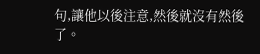句,讓他以後注意,然後就沒有然後了。